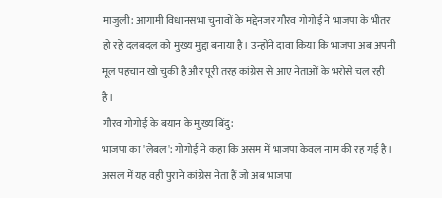माजुली: आगामी विधानसभा चुनावों के मद्देनजर गौरव गोगोई ने भाजपा के भीतर हो रहे दलबदल को मुख्य मुद्दा बनाया है। उन्होंने दावा किया कि भाजपा अब अपनी मूल पहचान खो चुकी है और पूरी तरह कांग्रेस से आए नेताओं के भरोसे चल रही है।
गौरव गोगोई के बयान के मुख्य बिंदु:
भाजपा का 'लेबल': गोगोई ने कहा कि असम में भाजपा केवल नाम की रह गई है। असल में यह वही पुराने कांग्रेस नेता हैं जो अब भाजपा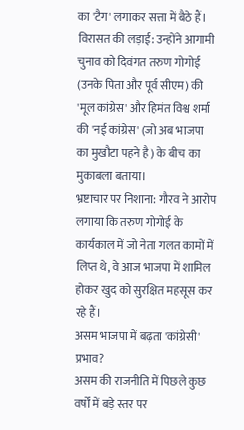का 'टैग' लगाकर सत्ता में बैठे हैं।
विरासत की लड़ाई: उन्होंने आगामी चुनाव को दिवंगत तरुण गोगोई (उनके पिता और पूर्व सीएम) की 'मूल कांग्रेस' और हिमंत विश्व शर्मा की 'नई कांग्रेस' (जो अब भाजपा का मुखौटा पहने है) के बीच का मुकाबला बताया।
भ्रष्टाचार पर निशाना: गौरव ने आरोप लगाया कि तरुण गोगोई के कार्यकाल में जो नेता गलत कामों में लिप्त थे, वे आज भाजपा में शामिल होकर खुद को सुरक्षित महसूस कर रहे हैं।
असम भाजपा में बढ़ता 'कांग्रेसी' प्रभाव?
असम की राजनीति में पिछले कुछ वर्षों में बड़े स्तर पर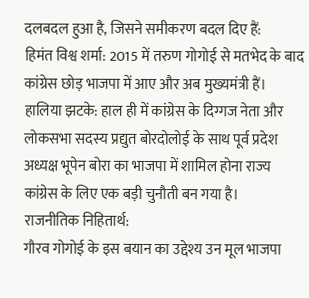दलबदल हुआ है, जिसने समीकरण बदल दिए हैं:
हिमंत विश्व शर्मा: 2015 में तरुण गोगोई से मतभेद के बाद कांग्रेस छोड़ भाजपा में आए और अब मुख्यमंत्री हैं।
हालिया झटके: हाल ही में कांग्रेस के दिग्गज नेता और लोकसभा सदस्य प्रद्युत बोरदोलोई के साथ पूर्व प्रदेश अध्यक्ष भूपेन बोरा का भाजपा में शामिल होना राज्य कांग्रेस के लिए एक बड़ी चुनौती बन गया है।
राजनीतिक निहितार्थ:
गौरव गोगोई के इस बयान का उद्देश्य उन मूल भाजपा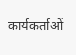कार्यकर्ताओं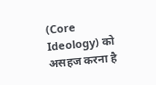(Core Ideology) को असहज करना है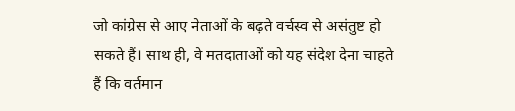जो कांग्रेस से आए नेताओं के बढ़ते वर्चस्व से असंतुष्ट हो सकते हैं। साथ ही, वे मतदाताओं को यह संदेश देना चाहते हैं कि वर्तमान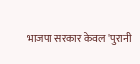भाजपा सरकार केवल 'पुरानी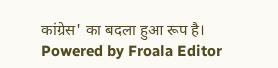कांग्रेस' का बदला हुआ रूप है।
Powered by Froala Editor